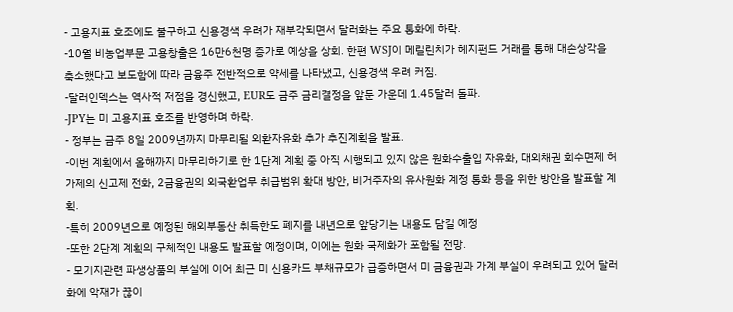- 고용지표 호조에도 불구하고 신용경색 우려가 재부각되면서 달러화는 주요 통화에 하락.
-10월 비농업부문 고용창출은 16만6천명 증가로 예상을 상회. 한편 WSJ이 메릴린치가 헤지펀드 거래를 통해 대손상각을 축소했다고 보도함에 따라 금융주 전반적으로 약세를 나타냈고, 신용경색 우려 커짐.
-달러인덱스는 역사적 저점을 경신했고, EUR도 금주 금리결정을 앞둔 가운데 1.45달러 돌파.
-JPY는 미 고용지표 호조를 반영하며 하락.
- 정부는 금주 8일 2009년까지 마무리될 외환자유화 추가 추진계획을 발표.
-이번 계획에서 올해까지 마무리하기로 한 1단계 계획 중 아직 시행되고 있지 않은 원화수출입 자유화, 대외채권 회수면제 허가제의 신고제 전화, 2금융권의 외국환업무 취급범위 확대 방안, 비거주자의 유사원화 계정 통화 등을 위한 방안을 발표할 계획.
-특히 2009년으로 예정된 해외부동산 취득한도 폐지를 내년으로 앞당기는 내용도 담길 예정
-또한 2단계 계획의 구체적인 내용도 발표할 예정이며, 이에는 원화 국제화가 포함될 전망.
- 모기지관련 파생상품의 부실에 이어 최근 미 신용카드 부채규모가 급증하면서 미 금융권과 가계 부실이 우려되고 있어 달러화에 악재가 끊이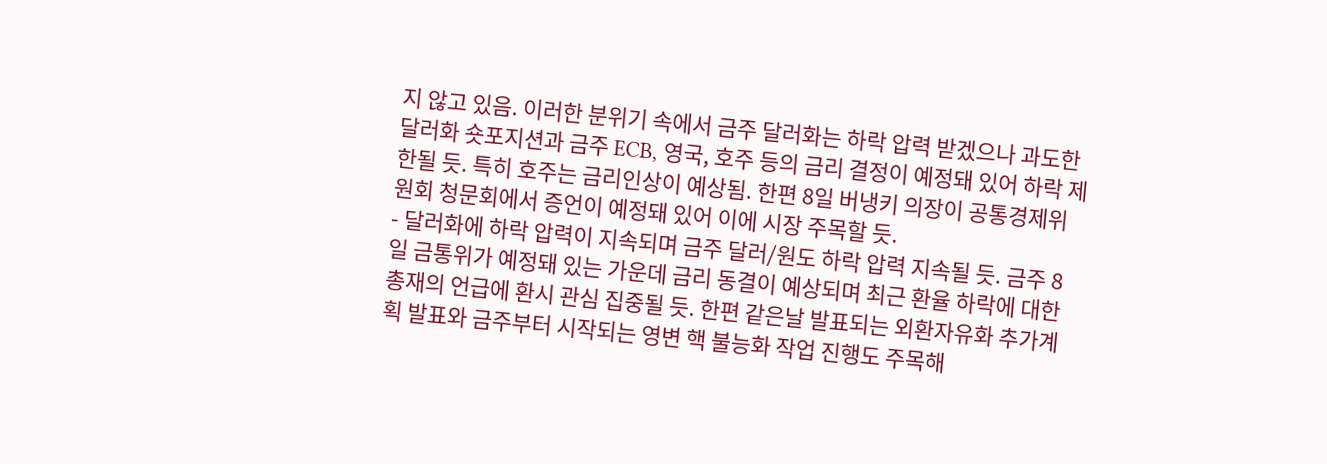지 않고 있음. 이러한 분위기 속에서 금주 달러화는 하락 압력 받겠으나 과도한 달러화 숏포지션과 금주 ECB, 영국, 호주 등의 금리 결정이 예정돼 있어 하락 제한될 듯. 특히 호주는 금리인상이 예상됨. 한편 8일 버냉키 의장이 공통경제위원회 청문회에서 증언이 예정돼 있어 이에 시장 주목할 듯.
- 달러화에 하락 압력이 지속되며 금주 달러/원도 하락 압력 지속될 듯. 금주 8일 금통위가 예정돼 있는 가운데 금리 동결이 예상되며 최근 환율 하락에 대한 총재의 언급에 환시 관심 집중될 듯. 한편 같은날 발표되는 외환자유화 추가계획 발표와 금주부터 시작되는 영변 핵 불능화 작업 진행도 주목해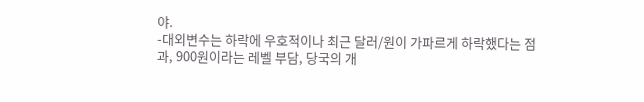야.
-대외변수는 하락에 우호적이나 최근 달러/원이 가파르게 하락했다는 점과, 900원이라는 레벨 부담, 당국의 개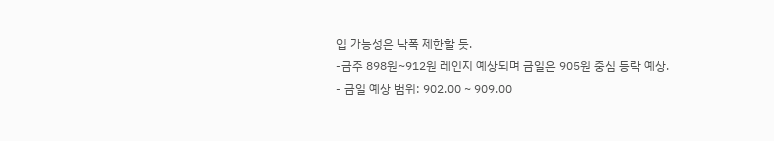입 가능성은 낙폭 제한할 듯.
-금주 898원~912원 레인지 예상되며 금일은 905원 중심 등락 예상.
- 금일 예상 범위: 902.00 ~ 909.00